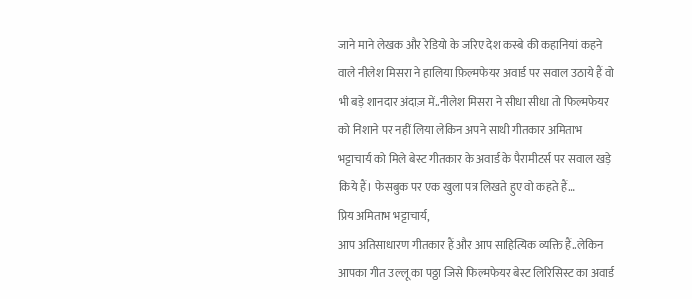जाने माने लेखक और रेडियो के जरिए देश कस्बे की कहानियां कहने वाले नीलेश मिसरा ने हालिया फ़िल्मफेयर अवार्ड पर सवाल उठाये हैं वो भी बड़े शानदार अंदाज़ में..नीलेश मिसरा ने सीधा सीधा तो फिल्मफेयर को निशाने पर नहीं लिया लेकिन अपने साथी गीतकार अमिताभ भट्टाचार्य को मिले बेस्ट गीतकार के अवार्ड के पैरामीटर्स पर सवाल खड़े किये हैं। फेसबुक पर एक खुला पत्र लिखते हुए वो कहते हैं…
प्रिय अमिताभ भट्टाचार्य,
आप अतिसाधारण गीतकार हैं और आप साहित्यिक व्यक्ति हैं..लेकिन आपका गीत उल्लू का पठ्ठा जिसे फिल्मफेयर बेस्ट लिरिसिस्ट का अवार्ड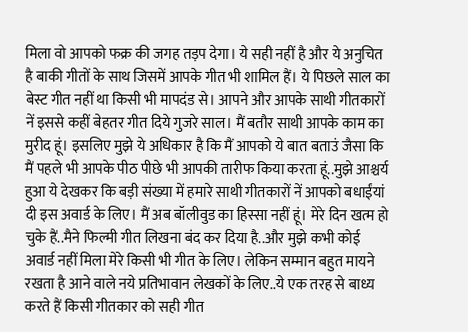मिला वो आपको फक्र की जगह तड़प देगा। ये सही नहीं है और ये अनुचित है बाकी गीतों के साथ जिसमें आपके गीत भी शामिल हैं। ये पिछले साल का बेस्ट गीत नहीं था किसी भी मापदंड से। आपने और आपके साथी गीतकारों नें इससे कहीं बेहतर गीत दिये गुजरे साल। मैं बतौर साथी आपके काम का मुरीद हूं। इसलिए मुझे ये अधिकार है कि मैं आपको ये बात बताउं जैसा कि मैं पहले भी आपके पीठ पीछे भी आपकी तारीफ किया करता हूं..मुझे आश्चर्य हुआ ये देखकर कि बड़ी संख्या में हमारे साथी गीतकारों नें आपको बधाईंयां दी इस अवार्ड के लिए। मैं अब बॉलीवुड का हिस्सा नहीं हूं। मेरे दिन खत्म हो चुके हैं..मैने फिल्मी गीत लिखना बंद कर दिया है..और मुझे कभी कोई अवार्ड नहीं मिला मेरे किसी भी गीत के लिए। लेकिन सम्मान बहुत मायने रखता है आने वाले नये प्रतिभावान लेखकों के लिए..ये एक तरह से बाध्य करते हैं किसी गीतकार को सही गीत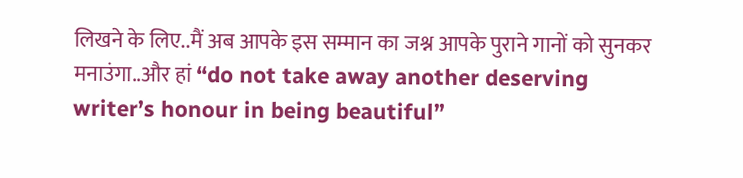लिखने के लिए..मैं अब आपके इस सम्मान का जश्न आपके पुराने गानों को सुनकर मनाउंगा..और हां “do not take away another deserving writer’s honour in being beautiful”